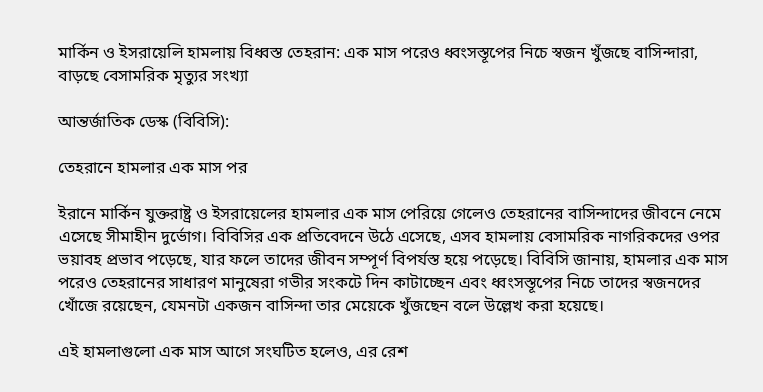মার্কিন ও ইসরায়েলি হামলায় বিধ্বস্ত তেহরান: এক মাস পরেও ধ্বংসস্তূপের নিচে স্বজন খুঁজছে বাসিন্দারা, বাড়ছে বেসামরিক মৃত্যুর সংখ্যা

আন্তর্জাতিক ডেস্ক (বিবিসি):

তেহরানে হামলার এক মাস পর

ইরানে মার্কিন যুক্তরাষ্ট্র ও ইসরায়েলের হামলার এক মাস পেরিয়ে গেলেও তেহরানের বাসিন্দাদের জীবনে নেমে এসেছে সীমাহীন দুর্ভোগ। বিবিসির এক প্রতিবেদনে উঠে এসেছে, এসব হামলায় বেসামরিক নাগরিকদের ওপর ভয়াবহ প্রভাব পড়েছে, যার ফলে তাদের জীবন সম্পূর্ণ বিপর্যস্ত হয়ে পড়েছে। বিবিসি জানায়, হামলার এক মাস পরেও তেহরানের সাধারণ মানুষেরা গভীর সংকটে দিন কাটাচ্ছেন এবং ধ্বংসস্তূপের নিচে তাদের স্বজনদের খোঁজে রয়েছেন, যেমনটা একজন বাসিন্দা তার মেয়েকে খুঁজছেন বলে উল্লেখ করা হয়েছে।

এই হামলাগুলো এক মাস আগে সংঘটিত হলেও, এর রেশ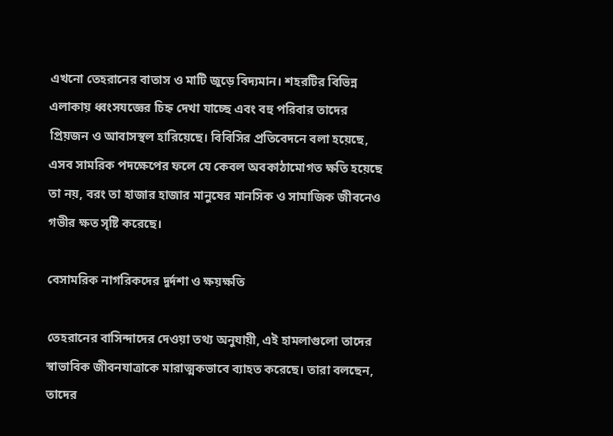এখনো তেহরানের বাতাস ও মাটি জুড়ে বিদ্যমান। শহরটির বিভিন্ন এলাকায় ধ্বংসযজ্ঞের চিহ্ন দেখা যাচ্ছে এবং বহু পরিবার তাদের প্রিয়জন ও আবাসস্থল হারিয়েছে। বিবিসির প্রতিবেদনে বলা হয়েছে, এসব সামরিক পদক্ষেপের ফলে যে কেবল অবকাঠামোগত ক্ষতি হয়েছে তা নয়, বরং তা হাজার হাজার মানুষের মানসিক ও সামাজিক জীবনেও গভীর ক্ষত সৃষ্টি করেছে।

বেসামরিক নাগরিকদের দুর্দশা ও ক্ষয়ক্ষতি

তেহরানের বাসিন্দাদের দেওয়া তথ্য অনুযায়ী, এই হামলাগুলো তাদের স্বাভাবিক জীবনযাত্রাকে মারাত্মকভাবে ব্যাহত করেছে। তারা বলছেন, তাদের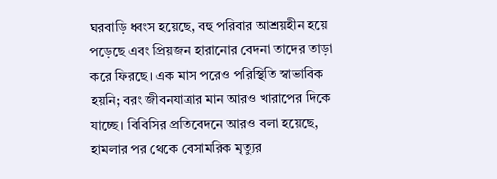ঘরবাড়ি ধ্বংস হয়েছে, বহু পরিবার আশ্রয়হীন হয়ে পড়েছে এবং প্রিয়জন হারানোর বেদনা তাদের তাড়া করে ফিরছে। এক মাস পরেও পরিস্থিতি স্বাভাবিক হয়নি; বরং জীবনযাত্রার মান আরও খারাপের দিকে যাচ্ছে। বিবিসির প্রতিবেদনে আরও বলা হয়েছে, হামলার পর থেকে বেসামরিক মৃত্যুর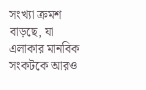সংখ্যা ক্রমশ বাড়ছে, যা এলাকার মানবিক সংকটকে আরও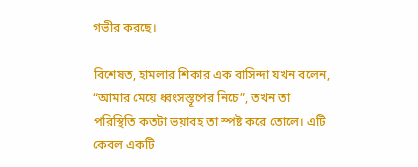গভীর করছে।

বিশেষত, হামলার শিকার এক বাসিন্দা যখন বলেন, “আমার মেয়ে ধ্বংসস্তূপের নিচে”, তখন তা পরিস্থিতি কতটা ভয়াবহ তা স্পষ্ট করে তোলে। এটি কেবল একটি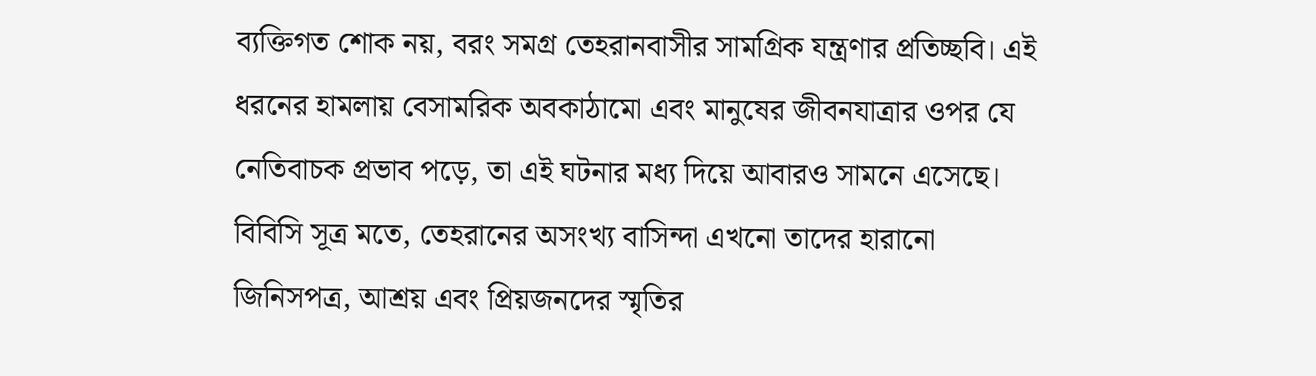ব্যক্তিগত শোক নয়, বরং সমগ্র তেহরানবাসীর সামগ্রিক যন্ত্রণার প্রতিচ্ছবি। এই ধরনের হামলায় বেসামরিক অবকাঠামো এবং মানুষের জীবনযাত্রার ওপর যে নেতিবাচক প্রভাব পড়ে, তা এই ঘটনার মধ্য দিয়ে আবারও সামনে এসেছে। বিবিসি সূত্র মতে, তেহরানের অসংখ্য বাসিন্দা এখনো তাদের হারানো জিনিসপত্র, আশ্রয় এবং প্রিয়জনদের স্মৃতির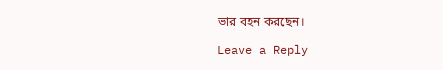ভার বহন করছেন।

Leave a Reply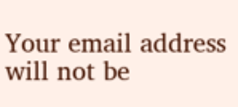Your email address will not be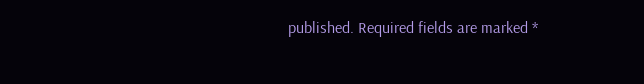published. Required fields are marked *